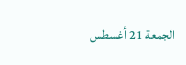الجمعة 21 أغسطس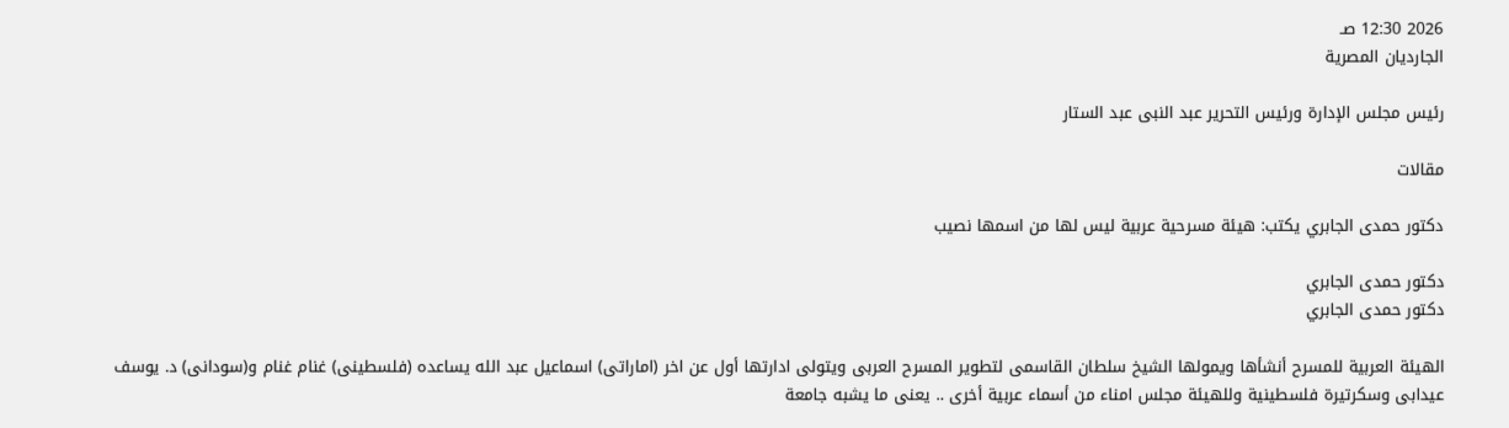2026 12:30 صـ
الجارديان المصرية

رئيس مجلس الإدارة ورئيس التحرير عبد النبى عبد الستار

مقالات

دكتور حمدى الجابري يكتب: هيئة مسرحية عربية ليس لها من اسمها نصيب

دكتور حمدى الجابري
دكتور حمدى الجابري

الهيئة العربية للمسرح أنشأها ويمولها الشيخ سلطان القاسمى لتطوير المسرح العربى ويتولى ادارتها أول عن اخر (اماراتى) اسماعيل عبد الله يساعده (فلسطينى) غنام غنام و(سودانى) د. يوسف عيدابى وسكرتيرة فلسطينية وللهيئة مجلس امناء من أسماء عربية أخرى .. يعنى ما يشبه جامعة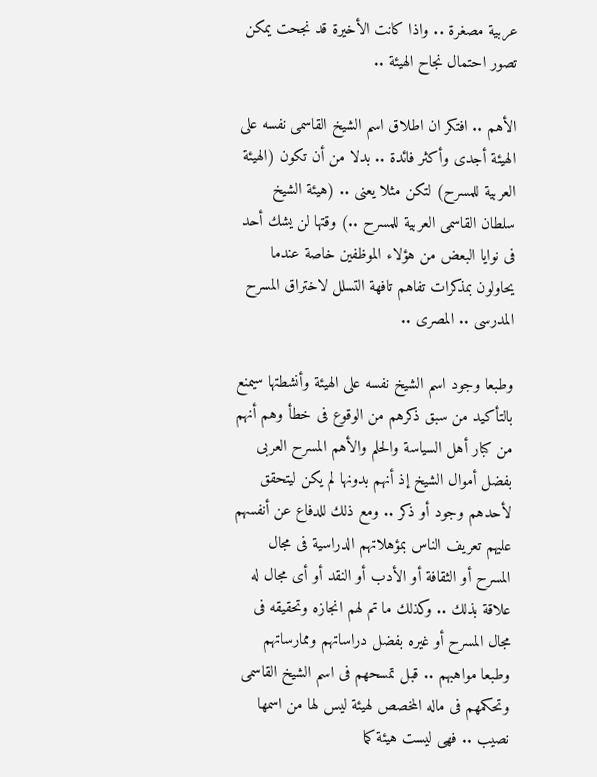عربية مصغرة .. واذا كانت الأخيرة قد نجحت يمكن تصور احتمال نجاح الهيئة ..

الأهم .. افتكر ان اطلاق اسم الشيخ القاسمى نفسه على الهيئة أجدى وأكثر فائدة .. بدلا من أن تكون (الهيئة العربية للمسرح) لتكن مثلا يعنى .. (هيئة الشيخ سلطان القاسمى العربية للمسرح ..) وقتها لن يشك أحد فى نوايا البعض من هؤلاء الموظفين خاصة عندما يحاولون بمذكرات تفاهم تافهة التسلل لاختراق المسرح المدرسى .. المصرى ..

وطبعا وجود اسم الشيخ نفسه على الهيئة وأنشطتها سيمنع بالتأكيد من سبق ذكرهم من الوقوع فى خطأ وهم أنهم من كبار أهل السياسة والحلم والأهم المسرح العربى بفضل أموال الشيخ إذ أنهم بدونها لم يكن ليتحقق لأحدهم وجود أو ذكر .. ومع ذلك للدفاع عن أنفسهم عليهم تعريف الناس بمؤهلاتهم الدراسية فى مجال المسرح أو الثقافة أو الأدب أو النقد أو أى مجال له علاقة بذلك .. وكذلك ما تم لهم انجازه وتحقيقه فى مجال المسرح أو غيره بفضل دراساتهم وممارساتهم وطبعا مواهبهم .. قبل تمسحهم فى اسم الشيخ القاسمى وتحكمهم فى ماله المخصص لهيئة ليس لها من اسمها نصيب .. فهى ليست هيئة كما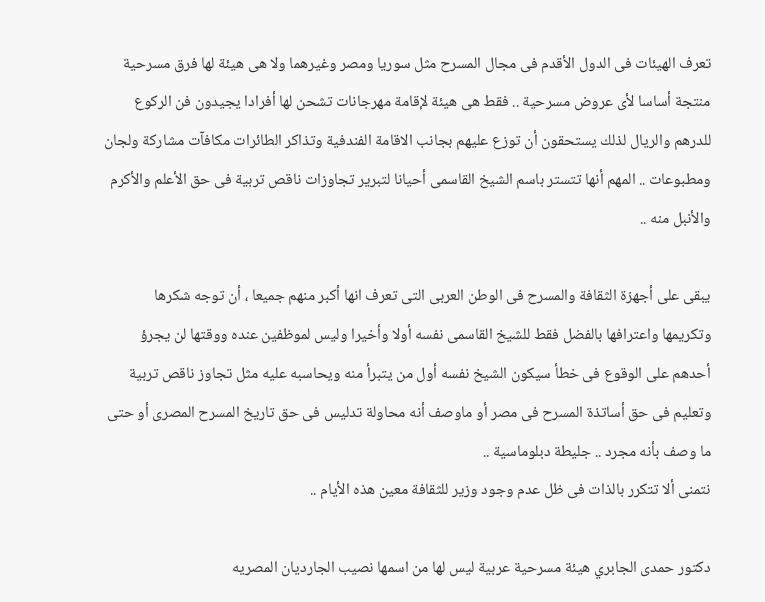تعرف الهيئات فى الدول الأقدم فى مجال المسرح مثل سوريا ومصر وغيرهما ولا هى هيئة لها فرق مسرحية منتجة أساسا لأى عروض مسرحية .. فقط هى هيئة لإقامة مهرجانات تشحن لها أفرادا يجيدون فن الركوع للدرهم والريال لذلك يستحقون أن توزع عليهم بجانب الاقامة الفندفية وتذاكر الطائرات مكافآت مشاركة ولجان ومطبوعات .. المهم أنها تتستر باسم الشيخ القاسمى أحيانا لتبرير تجاوزات ناقص تربية فى حق الأعلم والأكرم والأنبل منه ..

يبقى على أجهزة الثقافة والمسرح فى الوطن العربى التى تعرف انها أكبر منهم جميعا ، أن توجه شكرها وتكريمها واعترافها بالفضل فقط للشيخ القاسمى نفسه أولا وأخيرا وليس لموظفين عنده ووقتها لن يجرؤ أحدهم على الوقوع فى خطأ سيكون الشيخ نفسه أول من يتبرأ منه ويحاسبه عليه مثل تجاوز ناقص تربية وتعليم فى حق أساتذة المسرح فى مصر أو ماوصف أنه محاولة تدليس فى حق تاريخ المسرح المصرى أو حتى ما وصف بأنه مجرد .. جليطة دبلوماسية ..
نتمنى ألا تتكرر بالذات فى ظل عدم وجود وزير للثقافة معين هذه الأيام ..

دكتور حمدى الجابري هيئة مسرحية عربية ليس لها من اسمها نصيب الجارديان المصريه